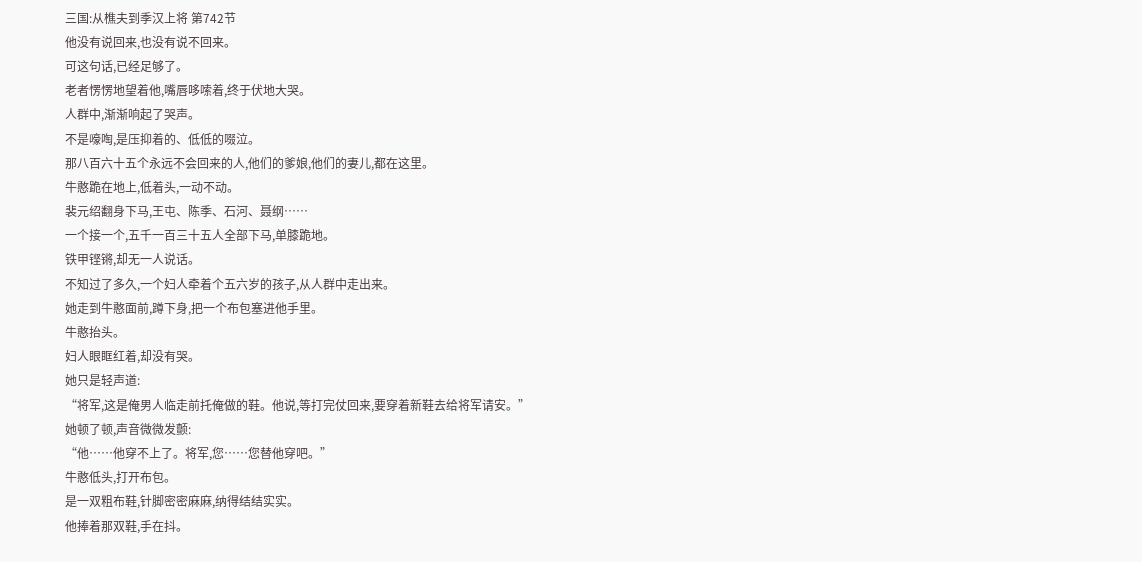三国:从樵夫到季汉上将 第742节
他没有说回来,也没有说不回来。
可这句话,已经足够了。
老者愣愣地望着他,嘴唇哆嗦着,终于伏地大哭。
人群中,渐渐响起了哭声。
不是嚎啕,是压抑着的、低低的啜泣。
那八百六十五个永远不会回来的人,他们的爹娘,他们的妻儿,都在这里。
牛憨跪在地上,低着头,一动不动。
裴元绍翻身下马,王屯、陈季、石河、聂纲……
一个接一个,五千一百三十五人全部下马,单膝跪地。
铁甲铿锵,却无一人说话。
不知过了多久,一个妇人牵着个五六岁的孩子,从人群中走出来。
她走到牛憨面前,蹲下身,把一个布包塞进他手里。
牛憨抬头。
妇人眼眶红着,却没有哭。
她只是轻声道:
“将军,这是俺男人临走前托俺做的鞋。他说,等打完仗回来,要穿着新鞋去给将军请安。”
她顿了顿,声音微微发颤:
“他……他穿不上了。将军,您……您替他穿吧。”
牛憨低头,打开布包。
是一双粗布鞋,针脚密密麻麻,纳得结结实实。
他捧着那双鞋,手在抖。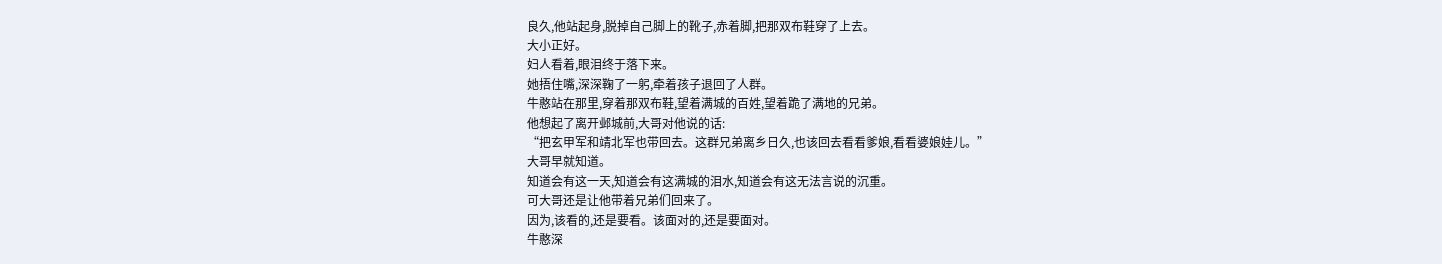良久,他站起身,脱掉自己脚上的靴子,赤着脚,把那双布鞋穿了上去。
大小正好。
妇人看着,眼泪终于落下来。
她捂住嘴,深深鞠了一躬,牵着孩子退回了人群。
牛憨站在那里,穿着那双布鞋,望着满城的百姓,望着跪了满地的兄弟。
他想起了离开邺城前,大哥对他说的话:
“把玄甲军和靖北军也带回去。这群兄弟离乡日久,也该回去看看爹娘,看看婆娘娃儿。”
大哥早就知道。
知道会有这一天,知道会有这满城的泪水,知道会有这无法言说的沉重。
可大哥还是让他带着兄弟们回来了。
因为,该看的,还是要看。该面对的,还是要面对。
牛憨深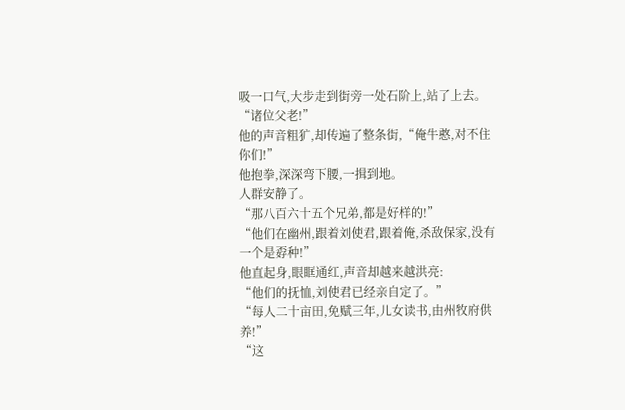吸一口气,大步走到街旁一处石阶上,站了上去。
“诸位父老!”
他的声音粗犷,却传遍了整条街,“俺牛憨,对不住你们!”
他抱拳,深深弯下腰,一揖到地。
人群安静了。
“那八百六十五个兄弟,都是好样的!”
“他们在幽州,跟着刘使君,跟着俺,杀敌保家,没有一个是孬种!”
他直起身,眼眶通红,声音却越来越洪亮:
“他们的抚恤,刘使君已经亲自定了。”
“每人二十亩田,免赋三年,儿女读书,由州牧府供养!”
“这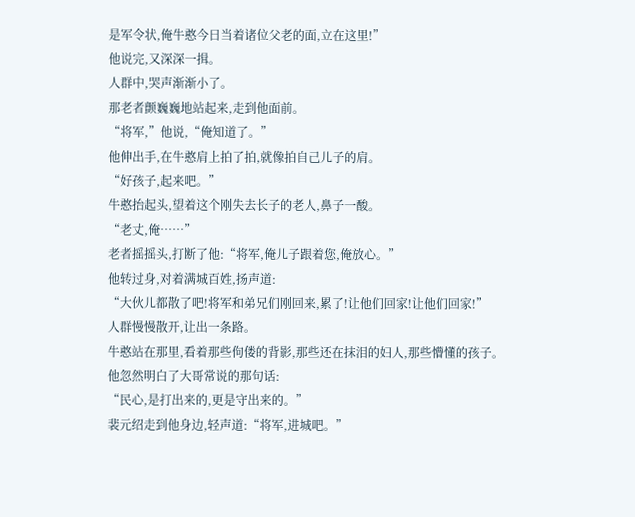是军令状,俺牛憨今日当着诸位父老的面,立在这里!”
他说完,又深深一揖。
人群中,哭声渐渐小了。
那老者颤巍巍地站起来,走到他面前。
“将军,”他说,“俺知道了。”
他伸出手,在牛憨肩上拍了拍,就像拍自己儿子的肩。
“好孩子,起来吧。”
牛憨抬起头,望着这个刚失去长子的老人,鼻子一酸。
“老丈,俺……”
老者摇摇头,打断了他:“将军,俺儿子跟着您,俺放心。”
他转过身,对着满城百姓,扬声道:
“大伙儿都散了吧!将军和弟兄们刚回来,累了!让他们回家!让他们回家!”
人群慢慢散开,让出一条路。
牛憨站在那里,看着那些佝偻的背影,那些还在抹泪的妇人,那些懵懂的孩子。
他忽然明白了大哥常说的那句话:
“民心,是打出来的,更是守出来的。”
裴元绍走到他身边,轻声道:“将军,进城吧。”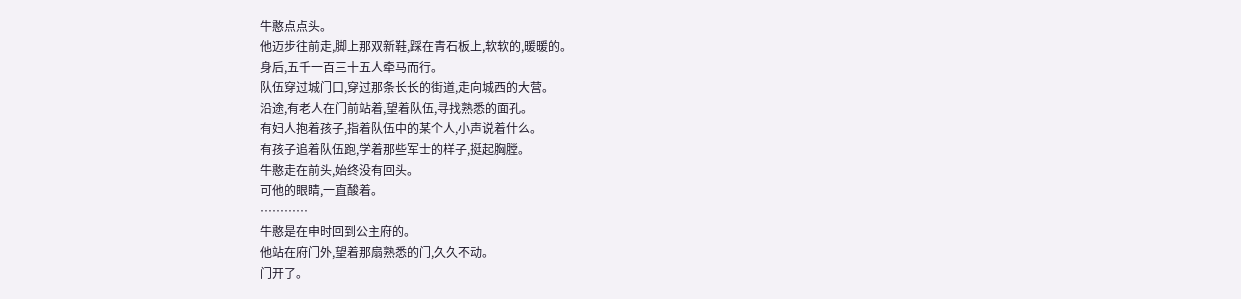牛憨点点头。
他迈步往前走,脚上那双新鞋,踩在青石板上,软软的,暖暖的。
身后,五千一百三十五人牵马而行。
队伍穿过城门口,穿过那条长长的街道,走向城西的大营。
沿途,有老人在门前站着,望着队伍,寻找熟悉的面孔。
有妇人抱着孩子,指着队伍中的某个人,小声说着什么。
有孩子追着队伍跑,学着那些军士的样子,挺起胸膛。
牛憨走在前头,始终没有回头。
可他的眼睛,一直酸着。
…………
牛憨是在申时回到公主府的。
他站在府门外,望着那扇熟悉的门,久久不动。
门开了。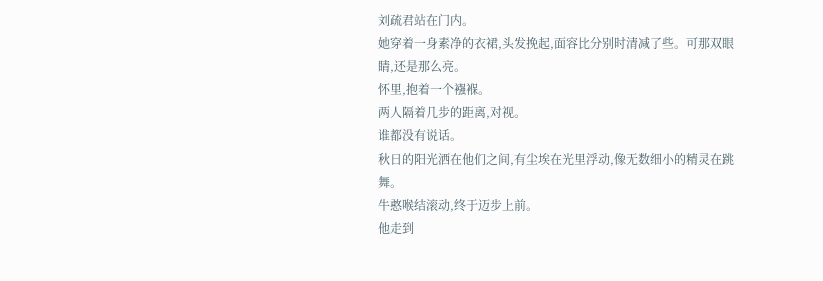刘疏君站在门内。
她穿着一身素净的衣裙,头发挽起,面容比分别时清减了些。可那双眼睛,还是那么亮。
怀里,抱着一个襁褓。
两人隔着几步的距离,对视。
谁都没有说话。
秋日的阳光洒在他们之间,有尘埃在光里浮动,像无数细小的精灵在跳舞。
牛憨喉结滚动,终于迈步上前。
他走到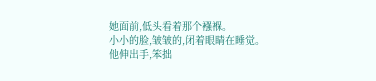她面前,低头看着那个襁褓。
小小的脸,皱皱的,闭着眼睛在睡觉。
他伸出手,笨拙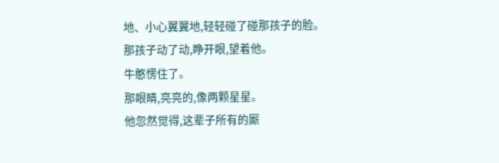地、小心翼翼地,轻轻碰了碰那孩子的脸。
那孩子动了动,睁开眼,望着他。
牛憨愣住了。
那眼睛,亮亮的,像两颗星星。
他忽然觉得,这辈子所有的厮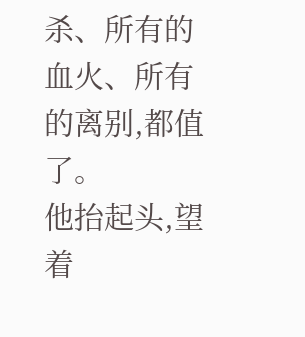杀、所有的血火、所有的离别,都值了。
他抬起头,望着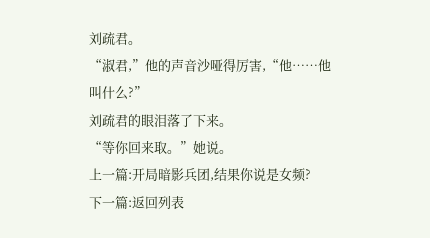刘疏君。
“淑君,”他的声音沙哑得厉害,“他……他叫什么?”
刘疏君的眼泪落了下来。
“等你回来取。”她说。
上一篇:开局暗影兵团,结果你说是女频?
下一篇:返回列表